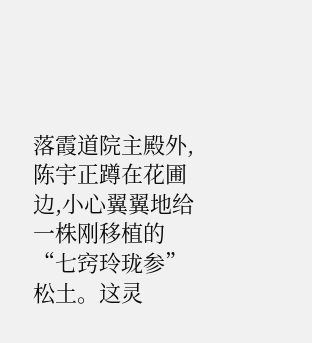落霞道院主殿外,陈宇正蹲在花圃边,小心翼翼地给一株刚移植的“七窍玲珑参”松土。这灵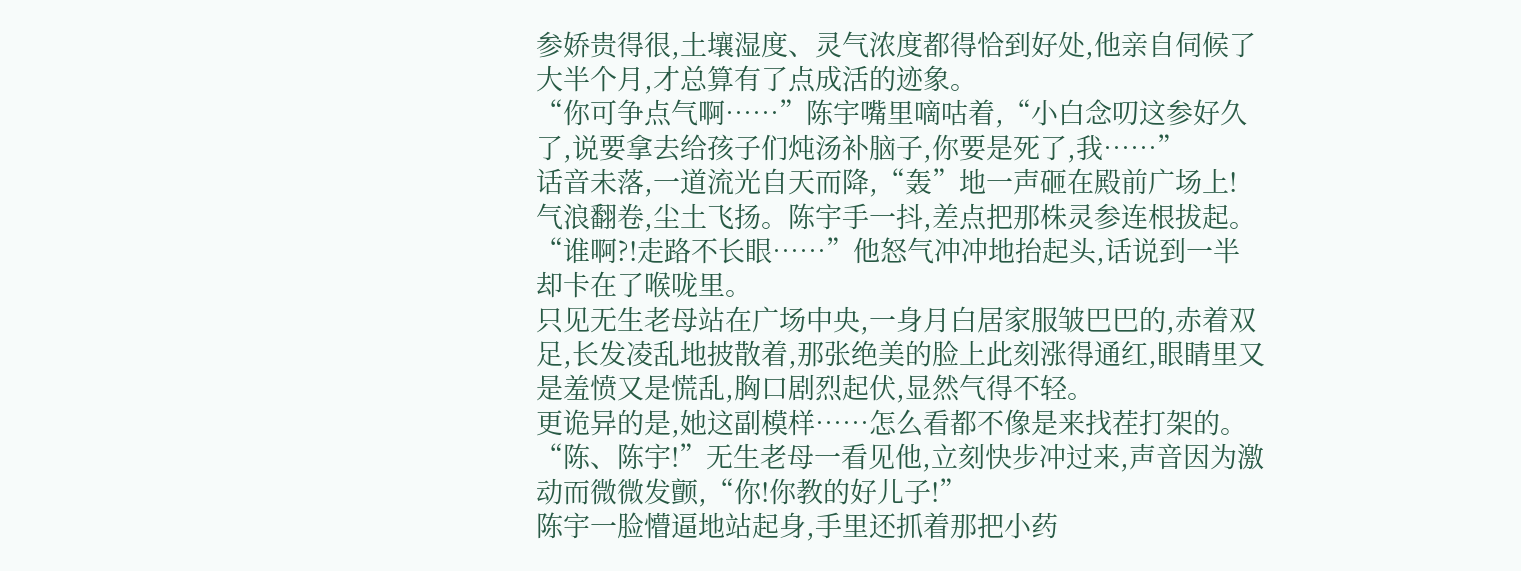参娇贵得很,土壤湿度、灵气浓度都得恰到好处,他亲自伺候了大半个月,才总算有了点成活的迹象。
“你可争点气啊……”陈宇嘴里嘀咕着,“小白念叨这参好久了,说要拿去给孩子们炖汤补脑子,你要是死了,我……”
话音未落,一道流光自天而降,“轰”地一声砸在殿前广场上!
气浪翻卷,尘土飞扬。陈宇手一抖,差点把那株灵参连根拔起。
“谁啊?!走路不长眼……”他怒气冲冲地抬起头,话说到一半却卡在了喉咙里。
只见无生老母站在广场中央,一身月白居家服皱巴巴的,赤着双足,长发凌乱地披散着,那张绝美的脸上此刻涨得通红,眼睛里又是羞愤又是慌乱,胸口剧烈起伏,显然气得不轻。
更诡异的是,她这副模样……怎么看都不像是来找茬打架的。
“陈、陈宇!”无生老母一看见他,立刻快步冲过来,声音因为激动而微微发颤,“你!你教的好儿子!”
陈宇一脸懵逼地站起身,手里还抓着那把小药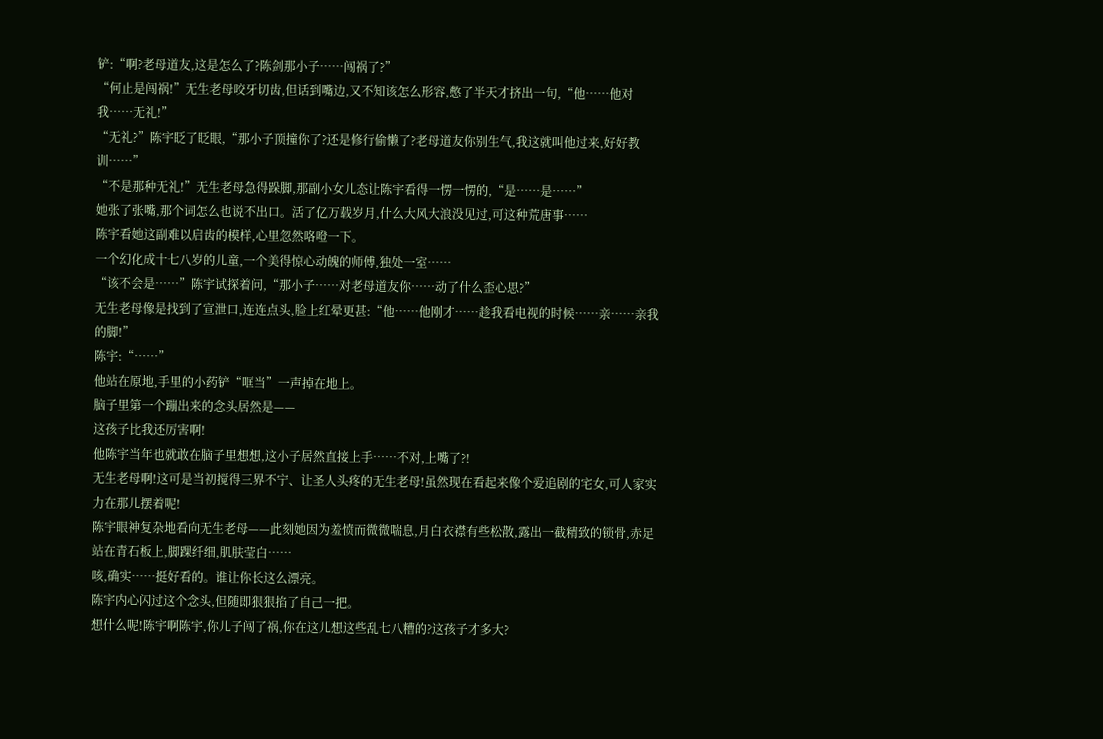铲:“啊?老母道友,这是怎么了?陈剑那小子……闯祸了?”
“何止是闯祸!”无生老母咬牙切齿,但话到嘴边,又不知该怎么形容,憋了半天才挤出一句,“他……他对我……无礼!”
“无礼?”陈宇眨了眨眼,“那小子顶撞你了?还是修行偷懒了?老母道友你别生气,我这就叫他过来,好好教训……”
“不是那种无礼!”无生老母急得跺脚,那副小女儿态让陈宇看得一愣一愣的,“是……是……”
她张了张嘴,那个词怎么也说不出口。活了亿万载岁月,什么大风大浪没见过,可这种荒唐事……
陈宇看她这副难以启齿的模样,心里忽然咯噔一下。
一个幻化成十七八岁的儿童,一个美得惊心动魄的师傅,独处一室……
“该不会是……”陈宇试探着问,“那小子……对老母道友你……动了什么歪心思?”
无生老母像是找到了宣泄口,连连点头,脸上红晕更甚:“他……他刚才……趁我看电视的时候……亲……亲我的脚!”
陈宇:“……”
他站在原地,手里的小药铲“哐当”一声掉在地上。
脑子里第一个蹦出来的念头居然是——
这孩子比我还厉害啊!
他陈宇当年也就敢在脑子里想想,这小子居然直接上手……不对,上嘴了?!
无生老母啊!这可是当初搅得三界不宁、让圣人头疼的无生老母!虽然现在看起来像个爱追剧的宅女,可人家实力在那儿摆着呢!
陈宇眼神复杂地看向无生老母——此刻她因为羞愤而微微喘息,月白衣襟有些松散,露出一截精致的锁骨,赤足站在青石板上,脚踝纤细,肌肤莹白……
咳,确实……挺好看的。谁让你长这么漂亮。
陈宇内心闪过这个念头,但随即狠狠掐了自己一把。
想什么呢!陈宇啊陈宇,你儿子闯了祸,你在这儿想这些乱七八糟的?这孩子才多大?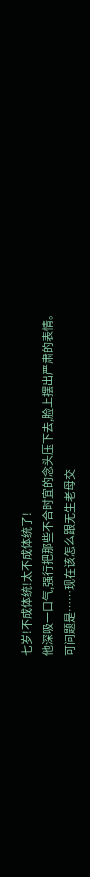七岁!不成体统!太不成体统了!
他深吸一口气,强行把那些不合时宜的念头压下去,脸上摆出严肃的表情。
可问题是……现在该怎么跟无生老母交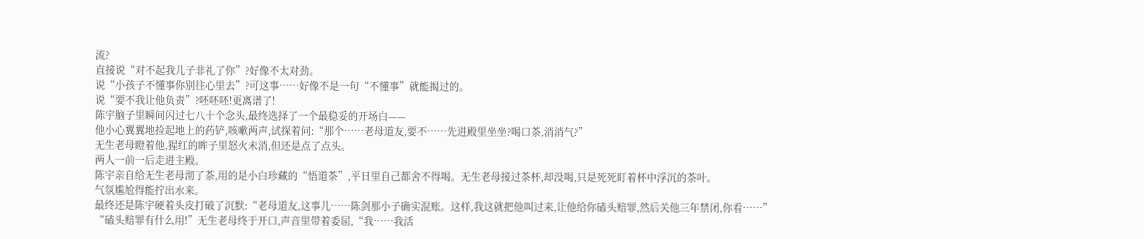流?
直接说“对不起我儿子非礼了你”?好像不太对劲。
说“小孩子不懂事你别往心里去”?可这事……好像不是一句“不懂事”就能揭过的。
说“要不我让他负责”?呸呸呸!更离谱了!
陈宇脑子里瞬间闪过七八十个念头,最终选择了一个最稳妥的开场白——
他小心翼翼地捡起地上的药铲,咳嗽两声,试探着问:“那个……老母道友,要不……先进殿里坐坐?喝口茶,消消气?”
无生老母瞪着他,猩红的眸子里怒火未消,但还是点了点头。
两人一前一后走进主殿。
陈宇亲自给无生老母沏了茶,用的是小白珍藏的“悟道茶”,平日里自己都舍不得喝。无生老母接过茶杯,却没喝,只是死死盯着杯中浮沉的茶叶。
气氛尴尬得能拧出水来。
最终还是陈宇硬着头皮打破了沉默:“老母道友,这事儿……陈剑那小子确实混账。这样,我这就把他叫过来,让他给你磕头赔罪,然后关他三年禁闭,你看……”
“磕头赔罪有什么用!”无生老母终于开口,声音里带着委屈,“我……我活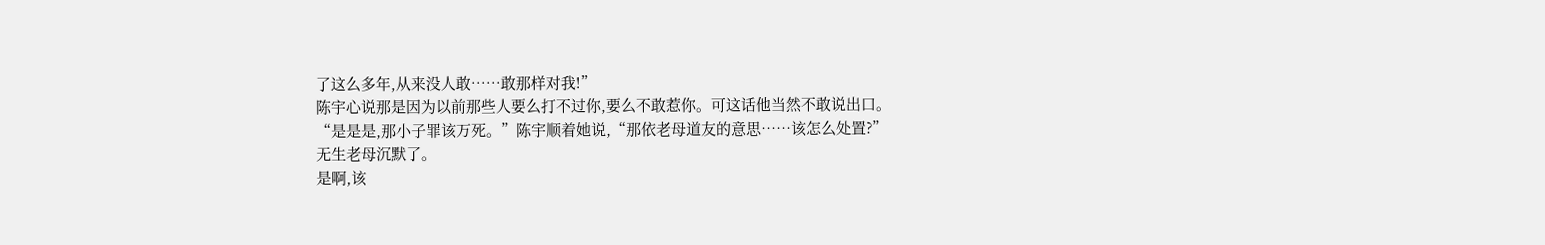了这么多年,从来没人敢……敢那样对我!”
陈宇心说那是因为以前那些人要么打不过你,要么不敢惹你。可这话他当然不敢说出口。
“是是是,那小子罪该万死。”陈宇顺着她说,“那依老母道友的意思……该怎么处置?”
无生老母沉默了。
是啊,该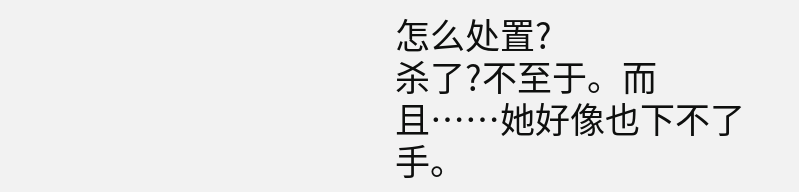怎么处置?
杀了?不至于。而且……她好像也下不了手。